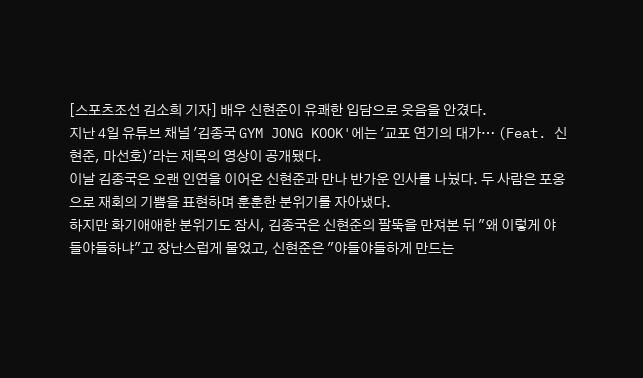[스포츠조선 김소희 기자] 배우 신현준이 유쾌한 입담으로 웃음을 안겼다.
지난 4일 유튜브 채널 '김종국 GYM JONG KOOK'에는 '교포 연기의 대가… (Feat. 신현준, 마선호)'라는 제목의 영상이 공개됐다.
이날 김종국은 오랜 인연을 이어온 신현준과 만나 반가운 인사를 나눴다. 두 사람은 포옹으로 재회의 기쁨을 표현하며 훈훈한 분위기를 자아냈다.
하지만 화기애애한 분위기도 잠시, 김종국은 신현준의 팔뚝을 만져본 뒤 "왜 이렇게 야들야들하냐"고 장난스럽게 물었고, 신현준은 "야들야들하게 만드는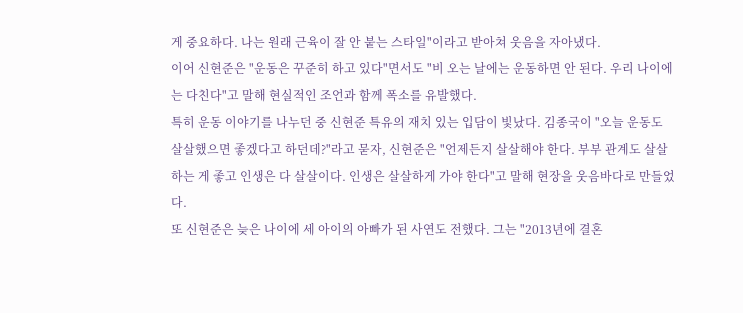게 중요하다. 나는 원래 근육이 잘 안 붙는 스타일"이라고 받아쳐 웃음을 자아냈다.
이어 신현준은 "운동은 꾸준히 하고 있다"면서도 "비 오는 날에는 운동하면 안 된다. 우리 나이에는 다친다"고 말해 현실적인 조언과 함께 폭소를 유발했다.
특히 운동 이야기를 나누던 중 신현준 특유의 재치 있는 입담이 빛났다. 김종국이 "오늘 운동도 살살했으면 좋겠다고 하던데?"라고 묻자, 신현준은 "언제든지 살살해야 한다. 부부 관계도 살살하는 게 좋고 인생은 다 살살이다. 인생은 살살하게 가야 한다"고 말해 현장을 웃음바다로 만들었다.
또 신현준은 늦은 나이에 세 아이의 아빠가 된 사연도 전했다. 그는 "2013년에 결혼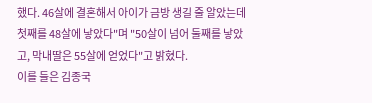했다. 46살에 결혼해서 아이가 금방 생길 줄 알았는데 첫째를 48살에 낳았다"며 "50살이 넘어 둘째를 낳았고, 막내딸은 55살에 얻었다"고 밝혔다.
이를 들은 김종국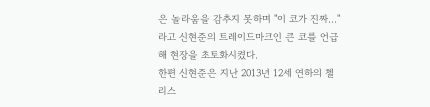은 놀라움을 감추지 못하며 "이 코가 진짜..."라고 신현준의 트레이드마크인 큰 코를 언급해 현장을 초토화시켰다.
한편 신현준은 지난 2013년 12세 연하의 첼리스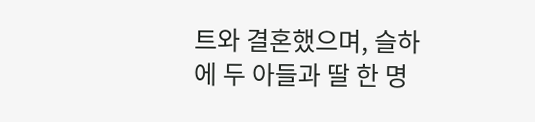트와 결혼했으며, 슬하에 두 아들과 딸 한 명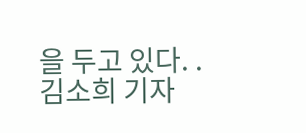을 두고 있다. .
김소희 기자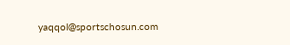yaqqol@sportschosun.com